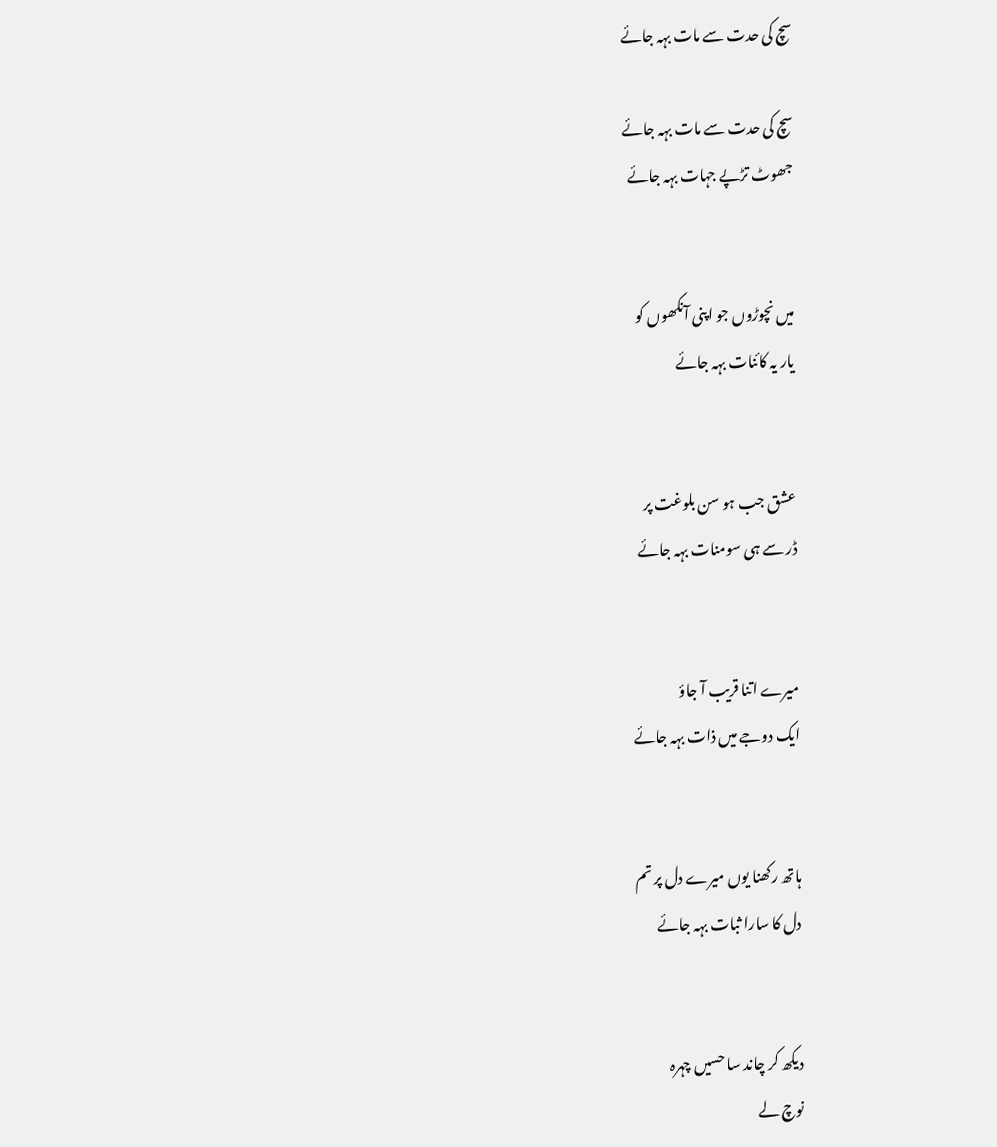سچ کی حدت سے مات بہہ جائے

سچ کی حدت سے مات بہہ جائے
جھوٹ تڑپے جہات بہہ جائے


میں نچوڑوں جو اپنی آنکھوں کو
یار یہ کائنات بہہ جائے


عشق جب ہو سن بلوغت پر
ڈر سے ہی سومنات بہہ جائے


میرے اتنا قریب آ جاؤ
ایک دوجے میں ذات بہہ جائے


ہاتھ رکھنا یوں میرے دل پر تم
دل کا سارا ثبات بہہ جائے


دیکھ کر چاند سا حسیں چہرہ
نوچ لے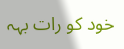خود کو رات بہہ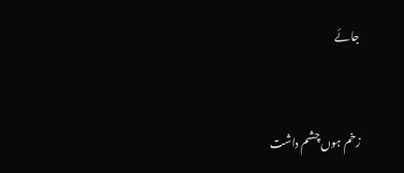جائے


زخم ہوں چشم داشت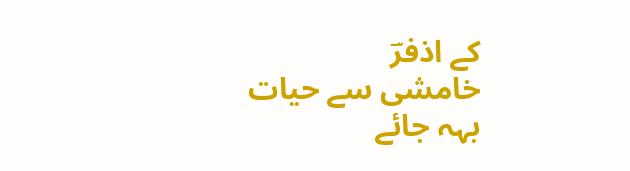کے اذفرؔ
خامشی سے حیات بہہ جائے